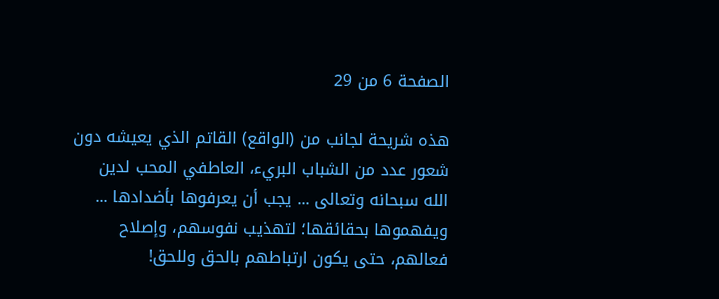الصفحة 6 من 29

هذه شريحة لجانب من (الواقع) القاتم الذي يعيشه دون شعور عدد من الشباب البريء، العاطفي المحب لدين الله سبحانه وتعالى ... يجب أن يعرفوها بأضدادها ... ويفهموها بحقائقها؛ لتهذيب نفوسهم، وإصلاح فعالهم، حتى يكون ارتباطهم بالحق وللحق!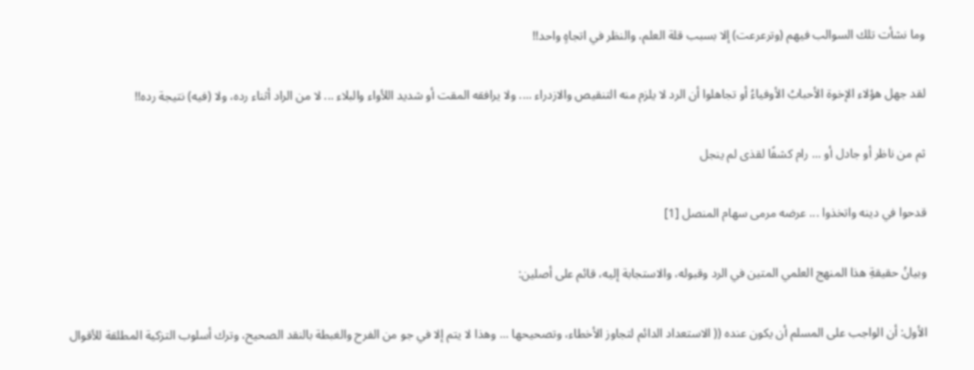وما نشأت تلك السوالب فيهم (وترعرعت) إلا بسبب قلة العلم، والنظر في اتجاهٍ واحد!!

لقد جهل هؤلاء الإخوة الأحبابُ الأوفياءُ أو تجاهلوا أن الرد لا يلزم منه التنقيص والازدراء .... ولا يرافقه المقت أو شديد اللأواء والبلاء ... لا من الراد أثناء رده، ولا (فيه) نتيجة رده!!

ثم من ناظر أو جادل أو ... رام كشفًا لقذى لم ينجل

قدحوا في دينه واتخذوا ... عرضه مرمى سهام المنصل [1]

وبيانُ حقيقةِ هذا المنهج العلمي المتين في الرد وقبوله، والاستجابة إليه، قائم على أصلين:

الأول: أن الواجب على المسلم أن يكون عنده (( الاستعداد الدائم لتجاوز الأخطاء، وتصحيحها ... وهذا لا يتم إلا في جو من الفرح والغبطة بالنقد الصحيح، وترك أسلوب التزكية المطلقة للأقوال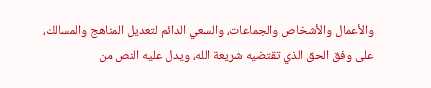والأعمال والأشخاص والجماعات، والسعي الدائم لتعديل المناهج والمسالك، على وفق الحق الذي تقتضيه شريعة الله، ويدل عليه النص من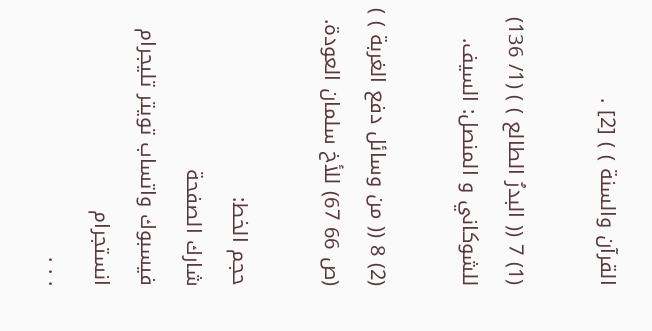القرآن والسنة ) ) [2] .

(1) 7 (( البدرُ الطالع ) ) (1/ 136) للشوكاني و المنصل: السيف.

(2) 8 (( من وسائل دفع الغربة ) ) (ص 66 67) للأخ سلمان العودة.

حجم الخط:
شارك الصفحة
فيسبوك واتساب تويتر تليجرام انستجرام
. . .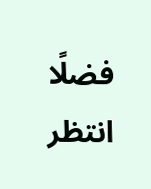فضلًا انتظر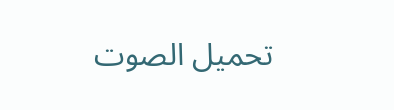تحميل الصوت